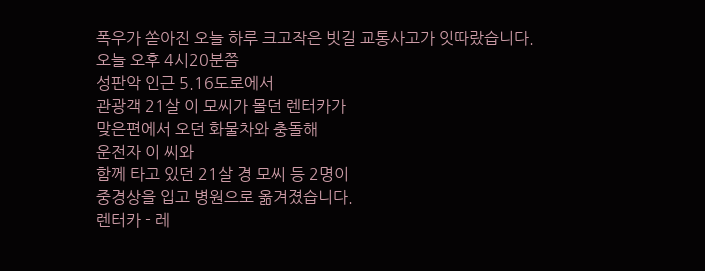폭우가 쏟아진 오늘 하루 크고작은 빗길 교통사고가 잇따랐습니다.
오늘 오후 4시20분쯤
성판악 인근 5.16도로에서
관광객 21살 이 모씨가 몰던 렌터카가
맞은편에서 오던 화물차와 충돌해
운전자 이 씨와
함께 타고 있던 21살 경 모씨 등 2명이
중경상을 입고 병원으로 옮겨졌습니다.
렌터카 - 레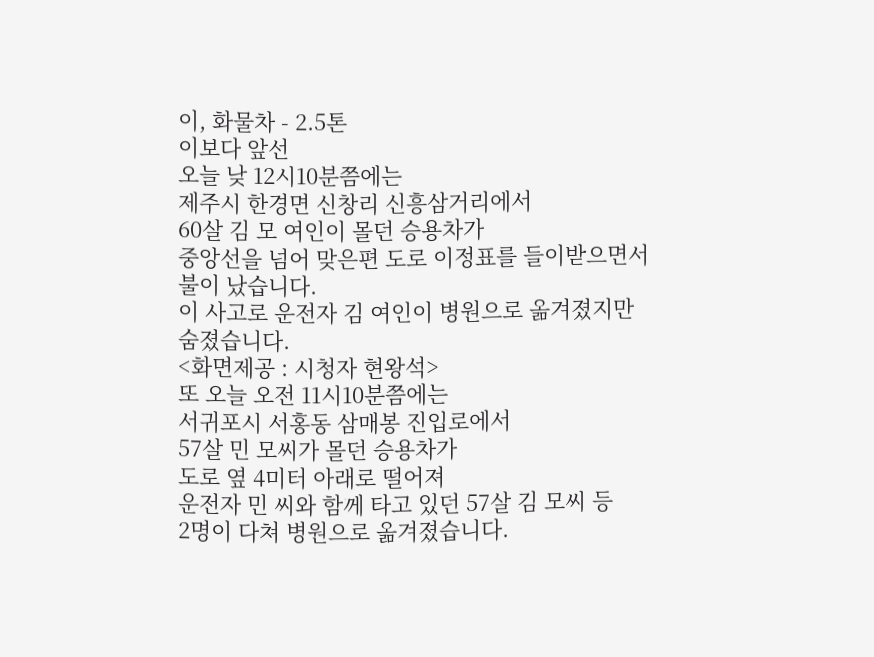이, 화물차 - 2.5톤
이보다 앞선
오늘 낮 12시10분쯤에는
제주시 한경면 신창리 신흥삼거리에서
60살 김 모 여인이 몰던 승용차가
중앙선을 넘어 맞은편 도로 이정표를 들이받으면서
불이 났습니다.
이 사고로 운전자 김 여인이 병원으로 옮겨졌지만
숨졌습니다.
<화면제공 : 시청자 현왕석>
또 오늘 오전 11시10분쯤에는
서귀포시 서홍동 삼매봉 진입로에서
57살 민 모씨가 몰던 승용차가
도로 옆 4미터 아래로 떨어져
운전자 민 씨와 함께 타고 있던 57살 김 모씨 등
2명이 다쳐 병원으로 옮겨졌습니다.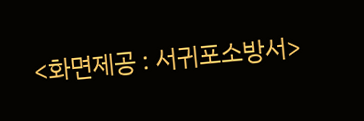<화면제공 : 서귀포소방서>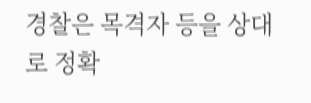경찰은 목격자 등을 상대로 정확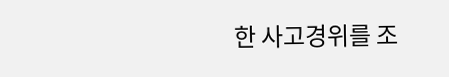한 사고경위를 조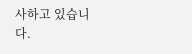사하고 있습니다.